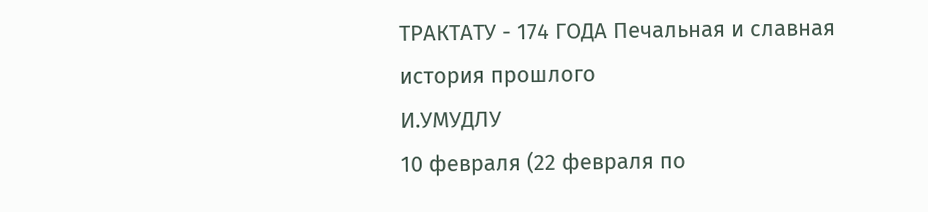ТРАКТАТУ - 174 ГОДА Печальная и славная история прошлого
И.УМУДЛУ
10 февраля (22 февраля по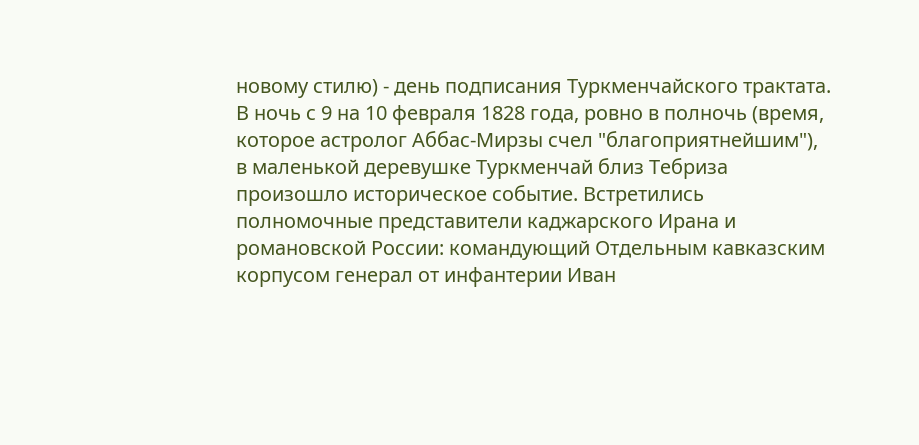новому стилю) - день подписания Туркменчайского трактата.
В ночь с 9 на 10 февраля 1828 года, ровно в полночь (время, которое астролог Аббас-Мирзы счел "благоприятнейшим"), в маленькой деревушке Туркменчай близ Тебриза произошло историческое событие. Встретились полномочные представители каджарского Ирана и романовской России: командующий Отдельным кавказским корпусом генерал от инфантерии Иван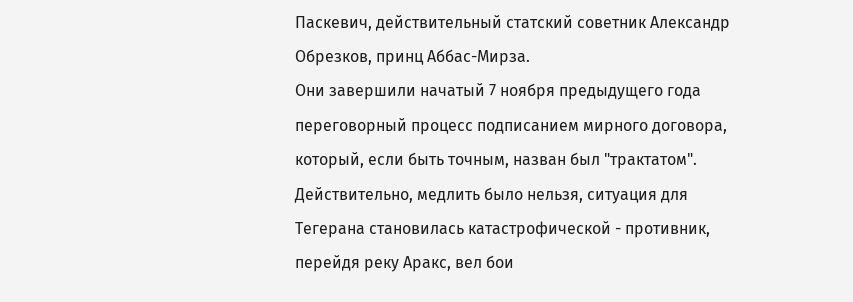Паскевич, действительный статский советник Александр Обрезков, принц Аббас-Мирза.
Они завершили начатый 7 ноября предыдущего года переговорный процесс подписанием мирного договора, который, если быть точным, назван был "трактатом".
Действительно, медлить было нельзя, ситуация для Тегерана становилась катастрофической - противник, перейдя реку Аракс, вел бои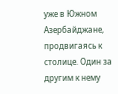уже в Южном Азербайджане, продвигаясь к столице. Один за другим к нему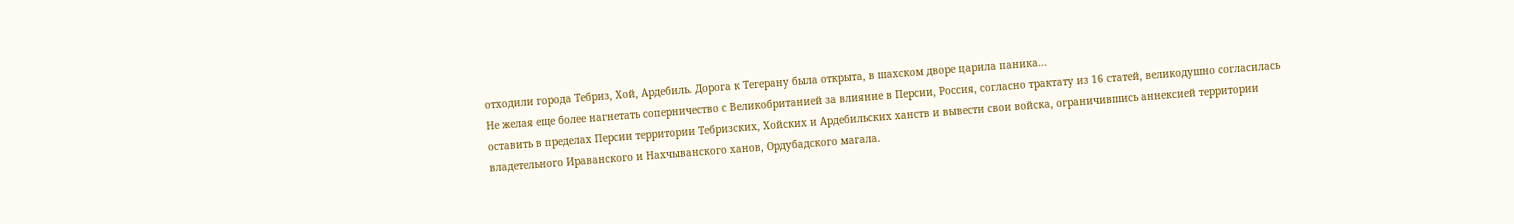отходили города Тебриз, Хой, Ардебиль. Дорога к Тегерану была открыта, в шахском дворе царила паника...
Не желая еще более нагнетать соперничество с Великобританией за влияние в Персии, Россия, согласно трактату из 16 статей, великодушно согласилась оставить в пределах Персии территории Тебризских, Хойских и Ардебильских ханств и вывести свои войска, ограничившись аннексией территории владетельного Ираванского и Нахчыванского ханов, Ордубадского магала.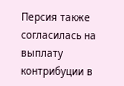Персия также согласилась на выплату контрибуции в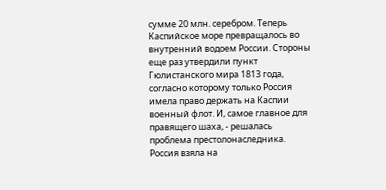сумме 20 млн. серебром. Теперь Каспийское море превращалось во внутренний водоем России. Стороны еще раз утвердили пункт Гюлистанского мира 1813 года, согласно которому только Россия имела право держать на Каспии военный флот. И, самое главное для правящего шаха, - решалась проблема престолонаследника. Россия взяла на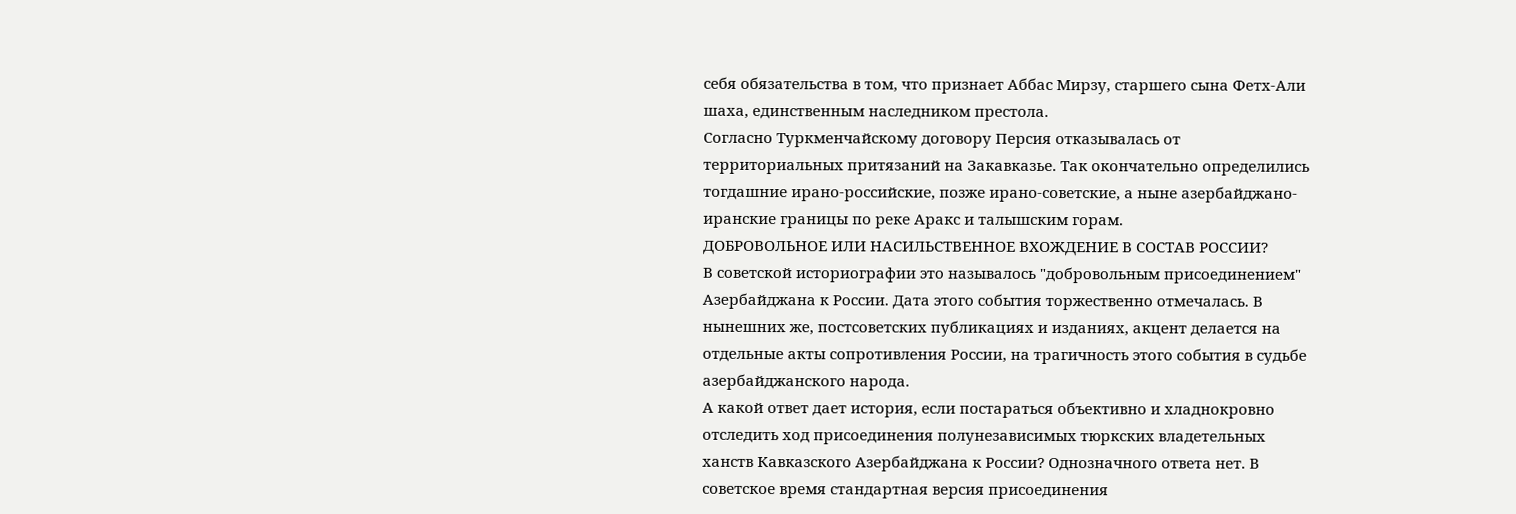себя обязательства в том, что признает Аббас Мирзу, старшего сына Фетх-Али шаха, единственным наследником престола.
Согласно Туркменчайскому договору Персия отказывалась от территориальных притязаний на Закавказье. Так окончательно определились тогдашние ирано-российские, позже ирано-советские, а ныне азербайджано-иранские границы по реке Аракс и талышским горам.
ДОБРОВОЛЬНОЕ ИЛИ НАСИЛЬСТВЕННОЕ ВХОЖДЕНИЕ В СОСТАВ РОССИИ?
В советской историографии это называлось "добровольным присоединением" Азербайджана к России. Дата этого события торжественно отмечалась. В нынешних же, постсоветских публикациях и изданиях, акцент делается на отдельные акты сопротивления России, на трагичность этого события в судьбе азербайджанского народа.
А какой ответ дает история, если постараться объективно и хладнокровно отследить ход присоединения полунезависимых тюркских владетельных ханств Кавказского Азербайджана к России? Однозначного ответа нет. В советское время стандартная версия присоединения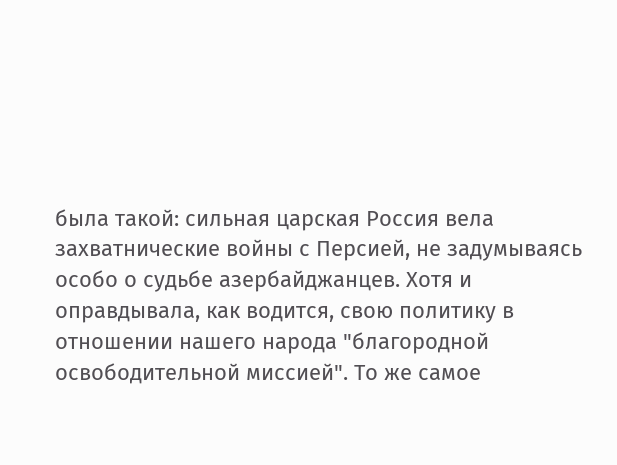была такой: сильная царская Россия вела захватнические войны с Персией, не задумываясь особо о судьбе азербайджанцев. Хотя и оправдывала, как водится, свою политику в отношении нашего народа "благородной освободительной миссией". То же самое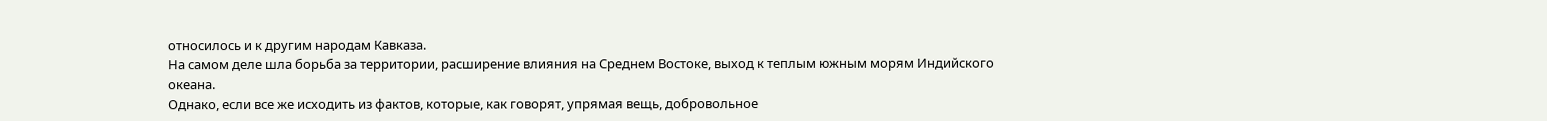относилось и к другим народам Кавказа.
На самом деле шла борьба за территории, расширение влияния на Среднем Востоке, выход к теплым южным морям Индийского океана.
Однако, если все же исходить из фактов, которые, как говорят, упрямая вещь, добровольное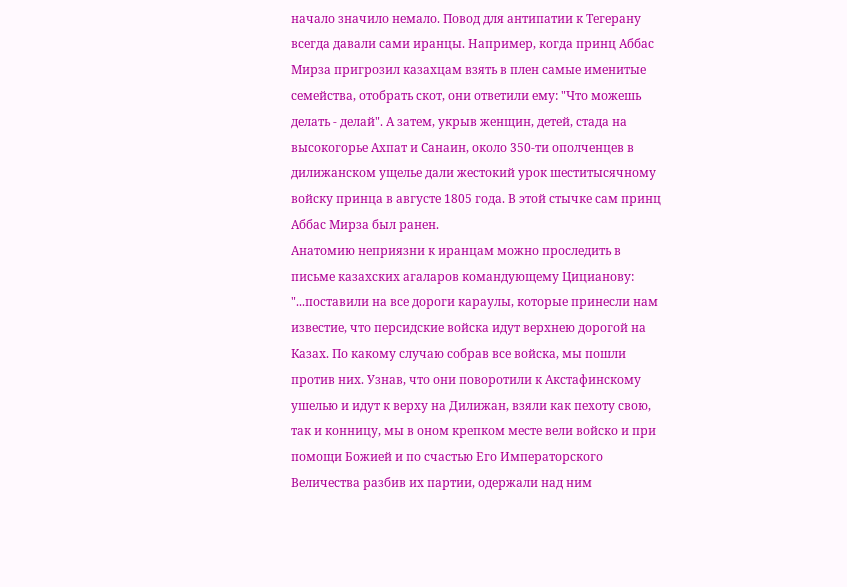начало значило немало. Повод для антипатии к Тегерану всегда давали сами иранцы. Например, когда принц Аббас Мирза пригрозил казахцам взять в плен самые именитые семейства, отобрать скот, они ответили ему: "Что можешь делать - делай". А затем, укрыв женщин, детей, стада на высокогорье Ахпат и Санаин, около 350-ти ополченцев в дилижанском ущелье дали жестокий урок шеститысячному войску принца в августе 1805 года. В этой стычке сам принц Аббас Мирза был ранен.
Анатомию неприязни к иранцам можно проследить в письме казахских агаларов командующему Цицианову:
"...поставили на все дороги караулы, которые принесли нам известие, что персидские войска идут верхнею дорогой на Казах. По какому случаю собрав все войска, мы пошли против них. Узнав, что они поворотили к Акстафинскому ушелью и идут к верху на Дилижан, взяли как пехоту свою, так и конницу, мы в оном крепком месте вели войско и при помощи Божией и по счастью Его Императорского Величества разбив их партии, одержали над ним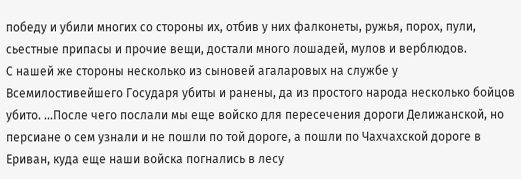победу и убили многих со стороны их, отбив у них фалконеты, ружья, порох, пули, сьестные припасы и прочие вещи, достали много лошадей, мулов и верблюдов.
С нашей же стороны несколько из сыновей агаларовых на службе у Всемилостивейшего Государя убиты и ранены, да из простого народа несколько бойцов убито. ...После чего послали мы еще войско для пересечения дороги Делижанской, но персиане о сем узнали и не пошли по той дороге, а пошли по Чахчахской дороге в Ериван, куда еще наши войска погнались в лесу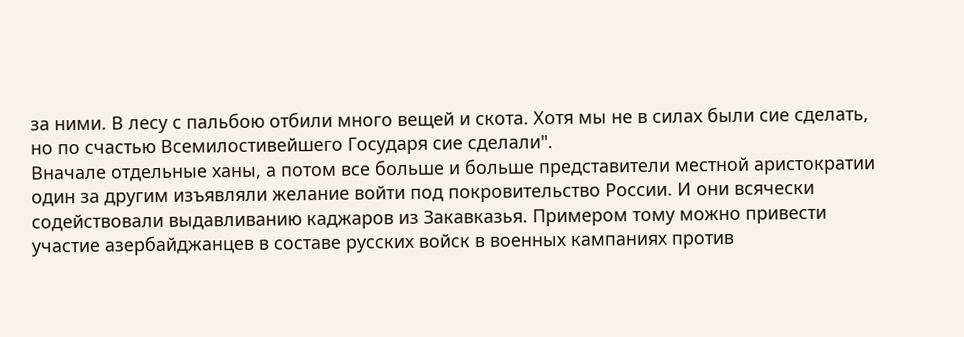за ними. В лесу с пальбою отбили много вещей и скота. Хотя мы не в силах были сие сделать, но по счастью Всемилостивейшего Государя сие сделали".
Вначале отдельные ханы, а потом все больше и больше представители местной аристократии один за другим изъявляли желание войти под покровительство России. И они всячески содействовали выдавливанию каджаров из Закавказья. Примером тому можно привести участие азербайджанцев в составе русских войск в военных кампаниях против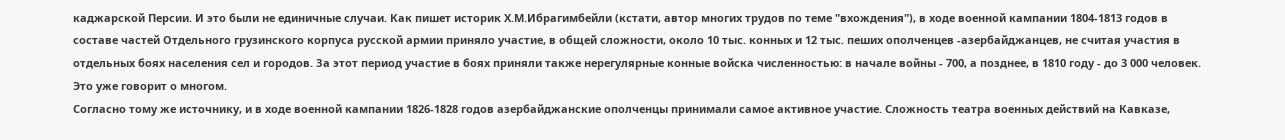каджарской Персии. И это были не единичные случаи. Как пишет историк Х.М.Ибрагимбейли (кстати, автор многих трудов по теме "вхождения"), в ходе военной кампании 1804-1813 годов в составе частей Отдельного грузинского корпуса русской армии приняло участие, в общей сложности, около 10 тыс. конных и 12 тыс. пеших ополченцев -азербайджанцев, не считая участия в отдельных боях населения сел и городов. За этот период участие в боях приняли также нерегулярные конные войска численностью: в начале войны - 700, а позднее, в 1810 году - до 3 000 человек. Это уже говорит о многом.
Согласно тому же источнику, и в ходе военной кампании 1826-1828 годов азербайджанские ополченцы принимали самое активное участие. Сложность театра военных действий на Кавказе,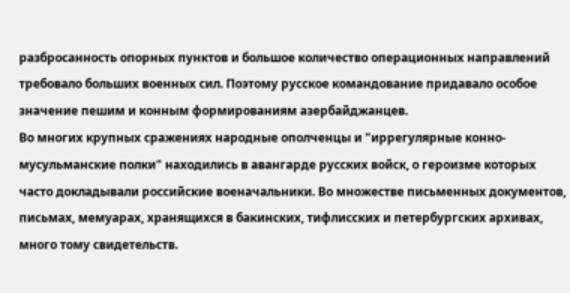разбросанность опорных пунктов и большое количество операционных направлений требовало больших военных сил. Поэтому русское командование придавало особое значение пешим и конным формированиям азербайджанцев.
Во многих крупных сражениях народные ополченцы и "иррегулярные конно-мусульманские полки" находились в авангарде русских войск, о героизме которых часто докладывали российские военачальники. Во множестве письменных документов, письмах, мемуарах, хранящихся в бакинских, тифлисских и петербургских архивах, много тому свидетельств.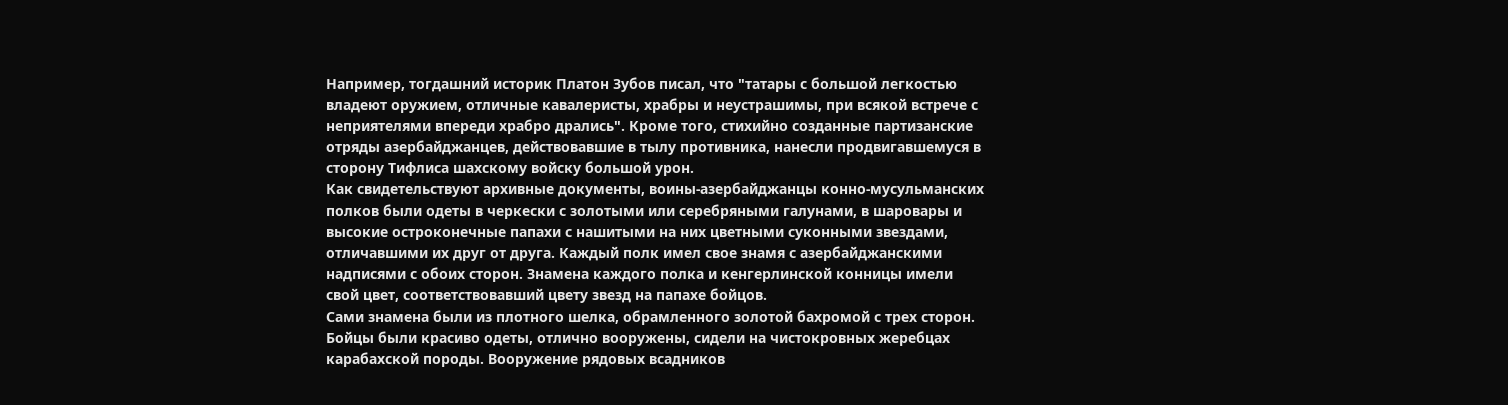Например, тогдашний историк Платон Зубов писал, что "татары с большой легкостью владеют оружием, отличные кавалеристы, храбры и неустрашимы, при всякой встрече с неприятелями впереди храбро дрались". Кроме того, стихийно созданные партизанские отряды азербайджанцев, действовавшие в тылу противника, нанесли продвигавшемуся в сторону Тифлиса шахскому войску большой урон.
Как свидетельствуют архивные документы, воины-азербайджанцы конно-мусульманских полков были одеты в черкески с золотыми или серебряными галунами, в шаровары и высокие остроконечные папахи с нашитыми на них цветными суконными звездами, отличавшими их друг от друга. Каждый полк имел свое знамя с азербайджанскими надписями с обоих сторон. Знамена каждого полка и кенгерлинской конницы имели свой цвет, соответствовавший цвету звезд на папахе бойцов.
Сами знамена были из плотного шелка, обрамленного золотой бахромой с трех сторон. Бойцы были красиво одеты, отлично вооружены, сидели на чистокровных жеребцах карабахской породы. Вооружение рядовых всадников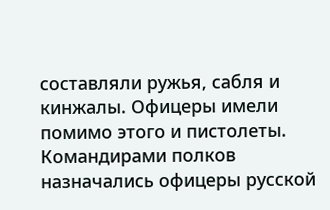составляли ружья, сабля и кинжалы. Офицеры имели помимо этого и пистолеты.
Командирами полков назначались офицеры русской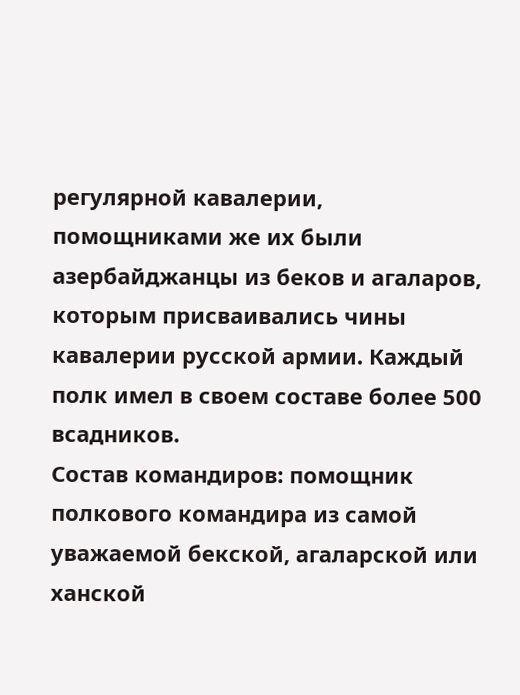регулярной кавалерии, помощниками же их были азербайджанцы из беков и агаларов, которым присваивались чины кавалерии русской армии. Каждый полк имел в своем составе более 500 всадников.
Состав командиров: помощник полкового командира из самой уважаемой бекской, агаларской или ханской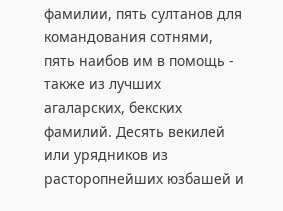фамилии, пять султанов для командования сотнями, пять наибов им в помощь - также из лучших агаларских, бекских фамилий. Десять векилей или урядников из расторопнейших юзбашей и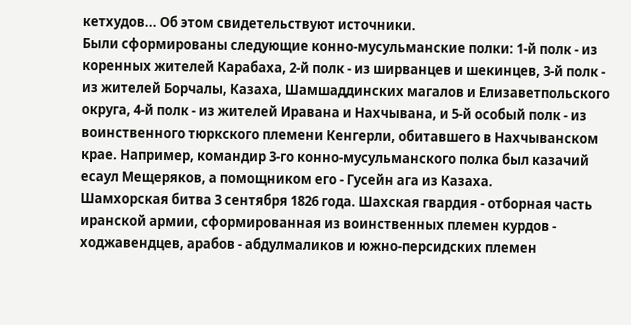кетхудов... Об этом свидетельствуют источники.
Были сформированы следующие конно-мусульманские полки: 1-й полк - из коренных жителей Карабаха, 2-й полк - из ширванцев и шекинцев, 3-й полк - из жителей Борчалы, Казаха, Шамшаддинских магалов и Елизаветпольского округа, 4-й полк - из жителей Иравана и Нахчывана, и 5-й особый полк - из воинственного тюркского племени Кенгерли, обитавшего в Нахчыванском крае. Например, командир 3-го конно-мусульманского полка был казачий есаул Мещеряков, а помощником его - Гусейн ага из Казаха.
Шамхорская битва 3 сентября 1826 года. Шахская гвардия - отборная часть иранской армии, сформированная из воинственных племен курдов - ходжавендцев, арабов - абдулмаликов и южно-персидских племен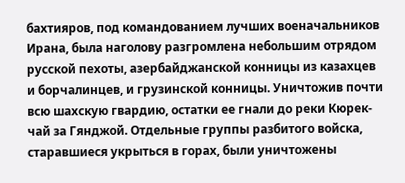бахтияров, под командованием лучших военачальников Ирана, была наголову разгромлена небольшим отрядом русской пехоты, азербайджанской конницы из казахцев и борчалинцев, и грузинской конницы. Уничтожив почти всю шахскую гвардию, остатки ее гнали до реки Кюрек-чай за Гянджой. Отдельные группы разбитого войска, старавшиеся укрыться в горах, были уничтожены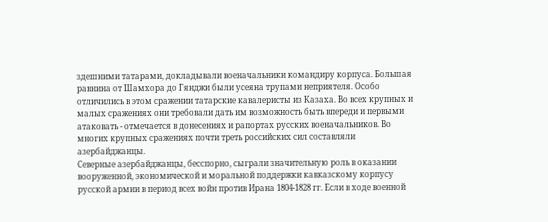здешними татарами, докладывали военачальники командиру корпуса. Большая равнина от Шамхора до Гянджи были усеяна трупами неприятеля. Особо отличились в этом сражении татарские кавалеристы из Казаха. Во всех крупных и малых сражениях они требовали дать им возможность быть впереди и первыми атаковать - отмечается в донесениях и рапортах русских военачальников. Во многих крупных сражениях почти треть российских сил составляли азербайджанцы.
Северные азербайджанцы, бесспорно, сыграли значительную роль в оказании вооруженной, экономической и моральной поддержки кавказскому корпусу русской армии в период всех войн против Ирана 1804-1828 гг. Если в ходе военной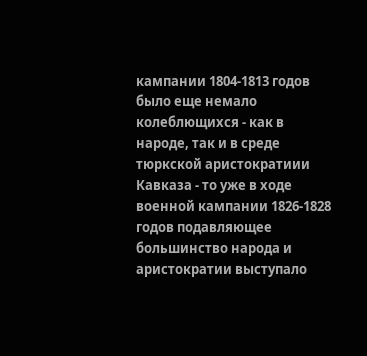кампании 1804-1813 годов было еще немало колеблющихся - как в народе, так и в среде тюркской аристократиии Кавказа - то уже в ходе военной кампании 1826-1828 годов подавляющее большинство народа и аристократии выступало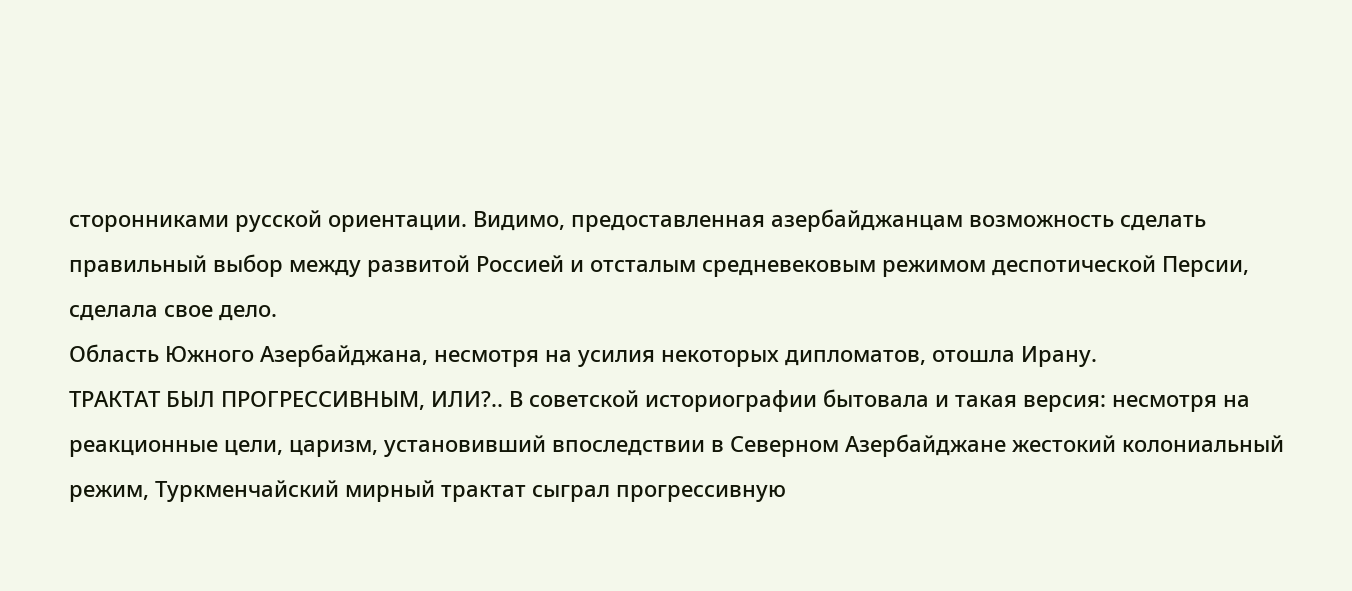сторонниками русской ориентации. Видимо, предоставленная азербайджанцам возможность сделать правильный выбор между развитой Россией и отсталым средневековым режимом деспотической Персии, сделала свое дело.
Область Южного Азербайджана, несмотря на усилия некоторых дипломатов, отошла Ирану.
ТРАКТАТ БЫЛ ПРОГРЕССИВНЫМ, ИЛИ?.. В советской историографии бытовала и такая версия: несмотря на реакционные цели, царизм, установивший впоследствии в Северном Азербайджане жестокий колониальный режим, Туркменчайский мирный трактат сыграл прогрессивную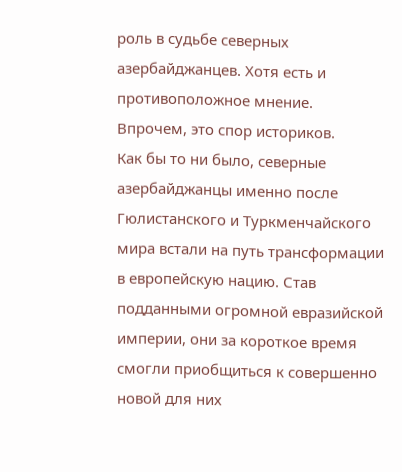роль в судьбе северных азербайджанцев. Хотя есть и противоположное мнение. Впрочем, это спор историков.
Как бы то ни было, северные азербайджанцы именно после Гюлистанского и Туркменчайского мира встали на путь трансформации в европейскую нацию. Став подданными огромной евразийской империи, они за короткое время смогли приобщиться к совершенно новой для них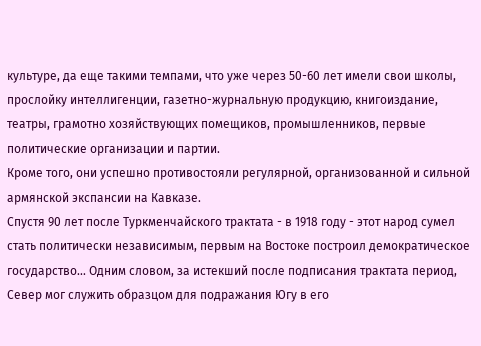культуре, да еще такими темпами, что уже через 50-60 лет имели свои школы, прослойку интеллигенции, газетно-журнальную продукцию, книгоиздание, театры, грамотно хозяйствующих помещиков, промышленников, первые политические организации и партии.
Кроме того, они успешно противостояли регулярной, организованной и сильной армянской экспансии на Кавказе.
Спустя 90 лет после Туркменчайского трактата - в 1918 году - этот народ сумел стать политически независимым, первым на Востоке построил демократическое государство... Одним словом, за истекший после подписания трактата период, Север мог служить образцом для подражания Югу в его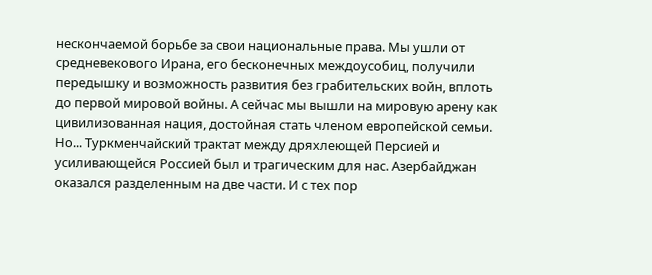нескончаемой борьбе за свои национальные права. Мы ушли от средневекового Ирана, его бесконечных междоусобиц, получили передышку и возможность развития без грабительских войн, вплоть до первой мировой войны. А сейчас мы вышли на мировую арену как цивилизованная нация, достойная стать членом европейской семьи.
Но... Туркменчайский трактат между дряхлеющей Персией и усиливающейся Россией был и трагическим для нас. Азербайджан оказался разделенным на две части. И с тех пор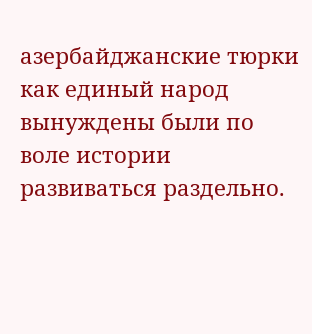азербайджанские тюрки как единый народ вынуждены были по воле истории развиваться раздельно.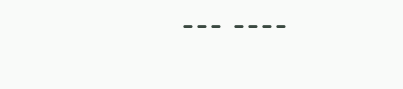--- ----